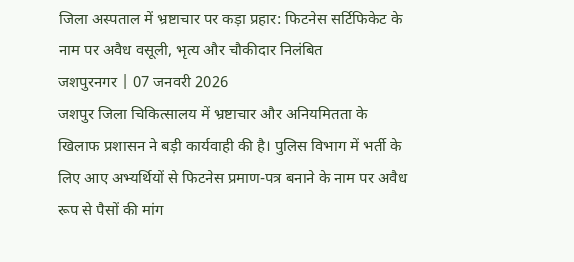जिला अस्पताल में भ्रष्टाचार पर कड़ा प्रहार: फिटनेस सर्टिफिकेट के नाम पर अवैध वसूली, भृत्य और चौकीदार निलंबित
जशपुरनगर | 07 जनवरी 2026
जशपुर जिला चिकित्सालय में भ्रष्टाचार और अनियमितता के खिलाफ प्रशासन ने बड़ी कार्यवाही की है। पुलिस विभाग में भर्ती के लिए आए अभ्यर्थियों से फिटनेस प्रमाण-पत्र बनाने के नाम पर अवैध रूप से पैसों की मांग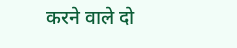करने वाले दो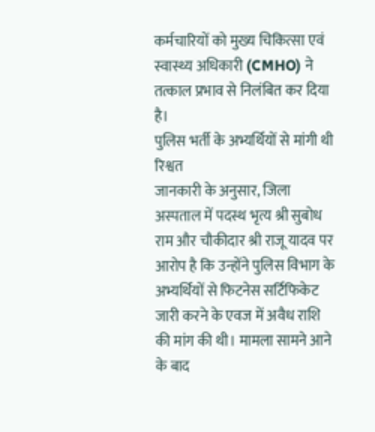कर्मचारियों को मुख्य चिकित्सा एवं स्वास्थ्य अधिकारी (CMHO) ने तत्काल प्रभाव से निलंबित कर दिया है।
पुलिस भर्ती के अभ्यर्थियों से मांगी थी रिश्वत
जानकारी के अनुसार, जिला अस्पताल में पदस्थ भृत्य श्री सुबोध राम और चौकीदार श्री राजू यादव पर आरोप है कि उन्होंने पुलिस विभाग के अभ्यर्थियों से फिटनेस सर्टिफिकेट जारी करने के एवज में अवैध राशि की मांग की थी। मामला सामने आने के बाद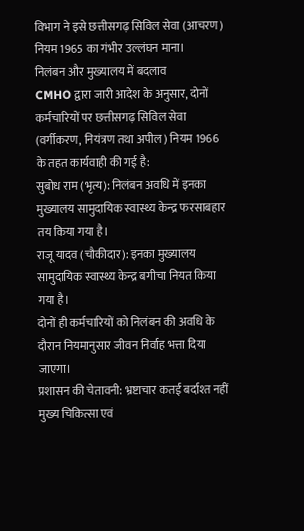विभाग ने इसे छत्तीसगढ़ सिविल सेवा (आचरण) नियम 1965 का गंभीर उल्लंघन माना।
निलंबन और मुख्यालय में बदलाव
CMHO द्वारा जारी आदेश के अनुसार, दोनों कर्मचारियों पर छत्तीसगढ़ सिविल सेवा (वर्गीकरण, नियंत्रण तथा अपील) नियम 1966 के तहत कार्यवाही की गई है:
सुबोध राम (भृत्य): निलंबन अवधि में इनका मुख्यालय सामुदायिक स्वास्थ्य केन्द्र फरसाबहार तय किया गया है।
राजू यादव (चौकीदार): इनका मुख्यालय सामुदायिक स्वास्थ्य केन्द्र बगीचा नियत किया गया है।
दोनों ही कर्मचारियों को निलंबन की अवधि के दौरान नियमानुसार जीवन निर्वाह भत्ता दिया जाएगा।
प्रशासन की चेतावनी: भ्रष्टाचार कतई बर्दाश्त नहीं
मुख्य चिकित्सा एवं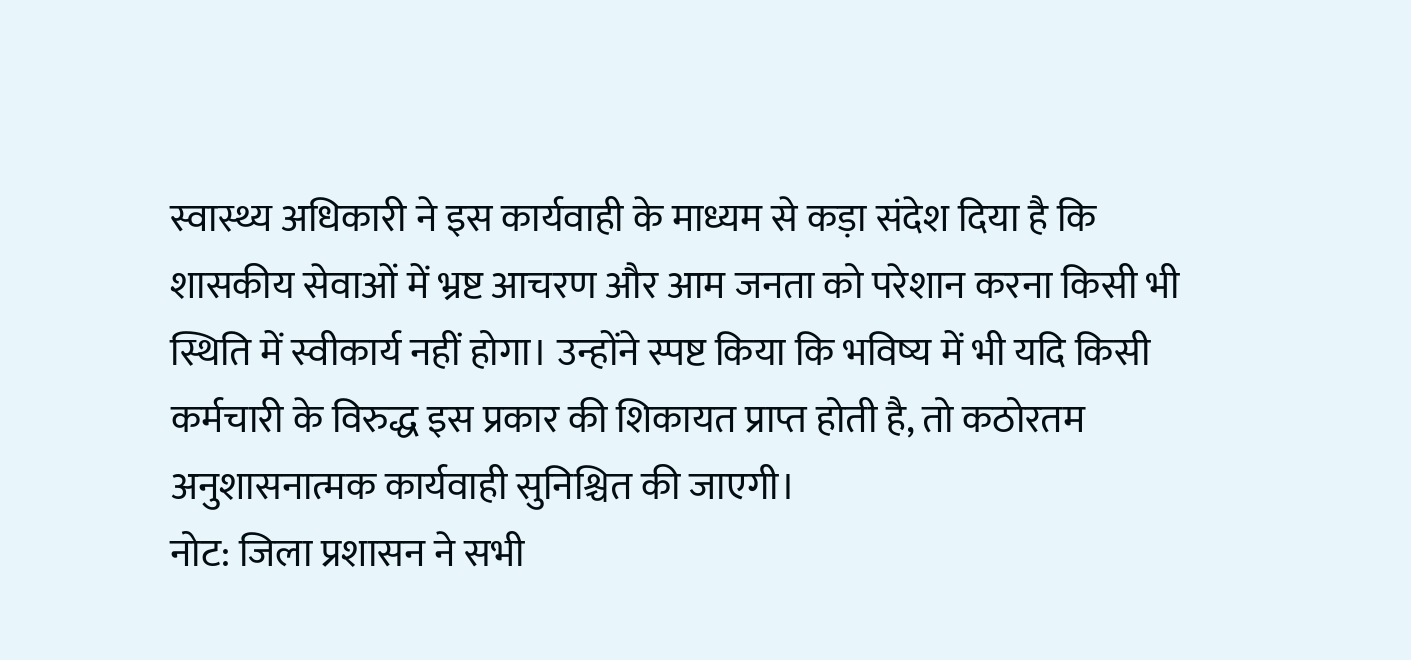स्वास्थ्य अधिकारी ने इस कार्यवाही के माध्यम से कड़ा संदेश दिया है कि शासकीय सेवाओं में भ्रष्ट आचरण और आम जनता को परेशान करना किसी भी स्थिति में स्वीकार्य नहीं होगा। उन्होंने स्पष्ट किया कि भविष्य में भी यदि किसी कर्मचारी के विरुद्ध इस प्रकार की शिकायत प्राप्त होती है, तो कठोरतम अनुशासनात्मक कार्यवाही सुनिश्चित की जाएगी।
नोट: जिला प्रशासन ने सभी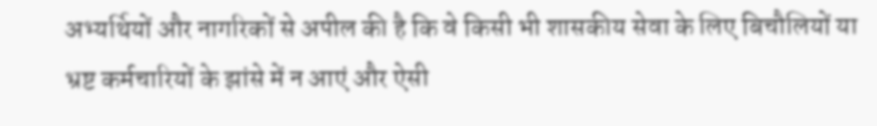अभ्यर्थियों और नागरिकों से अपील की है कि वे किसी भी शासकीय सेवा के लिए बिचौलियों या भ्रष्ट कर्मचारियों के झांसे में न आएं और ऐसी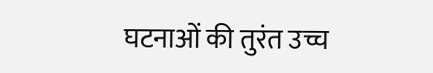घटनाओं की तुरंत उच्च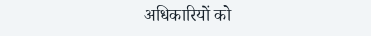अधिकारियों को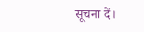सूचना दें।